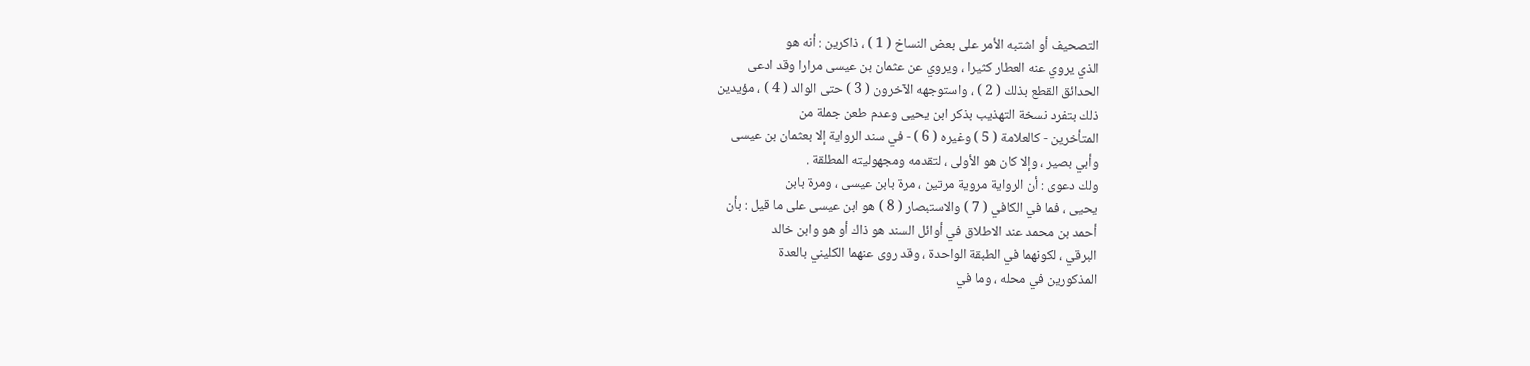التصحيف أو اشتبه الأمر على بعض النساخ ( 1 ) ، ذاكرين : أنه هو
الذي يروي عنه العطار كثيرا ، ويروي عن عثمان بن عيسى مرارا وقد ادعى
الحدائق القطع بذلك ( 2 ) ، واستوجهه الآخرون ( 3 ) حتى الوالد ( 4 ) ، مؤيدين
ذلك بتفرد نسخة التهذيب بذكر ابن يحيى وعدم طعن جملة من
المتأخرين - كالعلامة ( 5 ) وغيره ( 6 ) - في سند الرواية إلا بعثمان بن عيسى
وأبي بصير ، وإلا كان هو الأولى ، لتقدمه ومجهوليته المطلقة .
ولك دعوى : أن الرواية مروية مرتين ، مرة بابن عيسى ، ومرة بابن
يحيى ، فما في الكافي ( 7 ) والاستبصار ( 8 ) هو ابن عيسى على ما قيل : بأن
أحمد بن محمد عند الاطلاق في أوائل السند هو ذاك أو هو وابن خالد
البرقي ، لكونهما في الطبقة الواحدة ، وقد روى عنهما الكليني بالعدة
المذكورين في محله ، وما في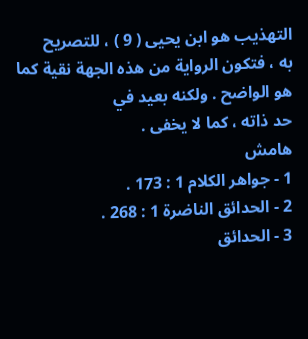التهذيب هو ابن يحيى ( 9 ) ، للتصريح
به ، فتكون الرواية من هذه الجهة نقية كما هو الواضح . ولكنه بعيد في
حد ذاته ، كما لا يخفى .
هامش
1 - جواهر الكلام 1 : 173 .
2 - الحدائق الناضرة 1 : 268 .
3 - الحدائق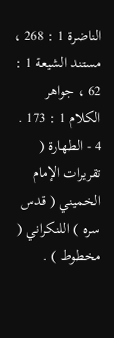الناضرة 1 : 268 ، مستند الشيعة 1 : 62 ، جواهر الكلام 1 : 173 .
4 - الطهارة ( تقريرات الإمام الخميني ( قدس سره ) اللنكراني ( مخطوط ) .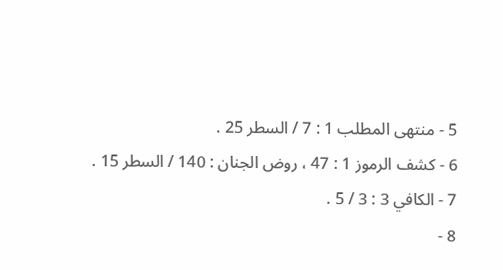5 - منتهى المطلب 1 : 7 / السطر 25 .
6 - كشف الرموز 1 : 47 ، روض الجنان : 140 / السطر 15 .
7 - الكافي 3 : 3 / 5 .
8 -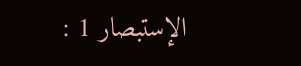الإستبصار 1 :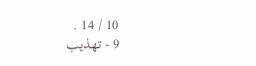10 / 14 .
9 - تهذيب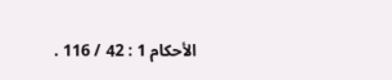الأحكام 1 : 42 / 116 .